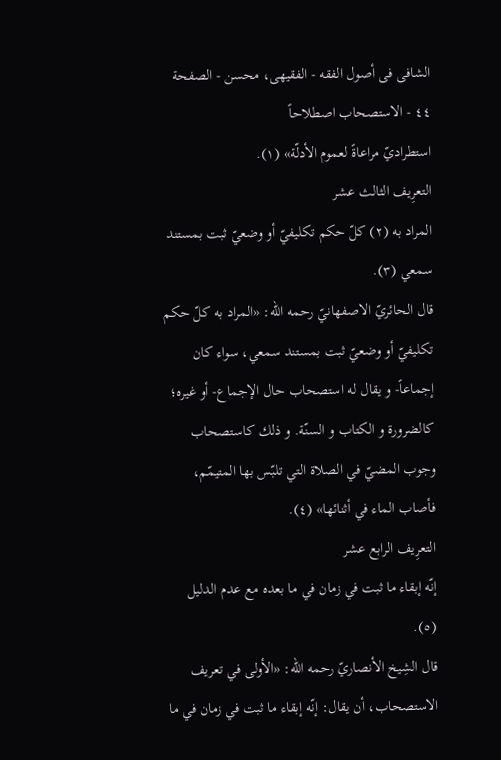الشافی فی أصول الفقه - الفقیهی، محسن - الصفحة ٤٤ - الاستصحاب اصطلاحاً
استطراديّ مراعاةً لعموم الأدلّة» (١).
التعرِیف الثالث عشر
المراد به (٢) كلّ حكم تكليفيّ أو وضعيّ ثبت بمستند سمعي (٣).
قال الحائريّ الاصفهانيّ رحمه الله: «المراد به كلّ حكم تكليفيّ أو وضعيّ ثبت بمستند سمعي، سواء كان إجماعاً- و يقال له استصحاب حال الإجماع- أو غيره؛ كالضرورة و الكتاب و السنّة. و ذلك كاستصحاب وجوب المضيّ في الصلاة التي تلبّس بها المتيمّم، فأصاب الماء في أثنائها» (٤).
التعرِیف الرابع عشر
إنّه إبقاء ما ثبت في زمان في ما بعده مع عدم الدليل (٥).
قال الشِیخ الأنصاريّ رحمه الله: «الأولى في تعريف الاستصحاب، أن يقال: إنّه إبقاء ما ثبت في زمان في ما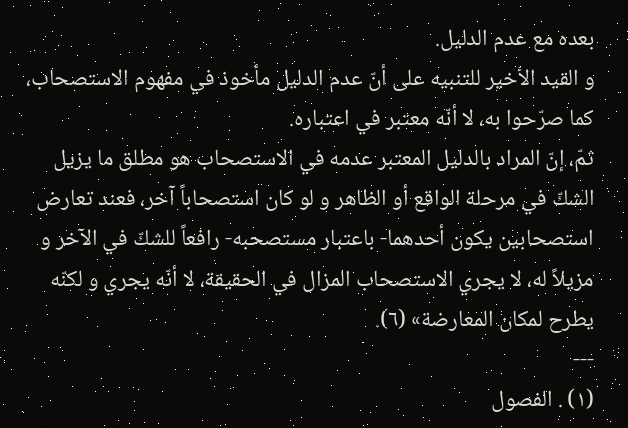بعده مع عدم الدليل.
و القيد الأخير للتنبيه على أنّ عدم الدليل مأخوذ في مفهوم الاستصحاب، كما صرّحوا به، لا أنّه معتبر في اعتباره.
ثمّ، إنّ المراد بالدليل المعتبر عدمه في الاستصحاب هو مطلق ما يزيل الشكّ في مرحلة الواقع أو الظاهر و لو كان استصحاباً آخر، فعند تعارض استصحابين يكون أحدهما- باعتبار مستصحبه- رافعاً للشكّ في الآخر و مزيلاً له، لا يجري الاستصحاب المزال في الحقيقة، لا أنّه يجري و لكنّه يطرح لمكان المعارضة» (٦).
---
(١) . الفصول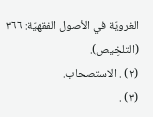الغرويّة في الأصول الفقهيّة: ٣٦٦ (التلخِیص).
(٢) . الاستصحاب.
(٣) .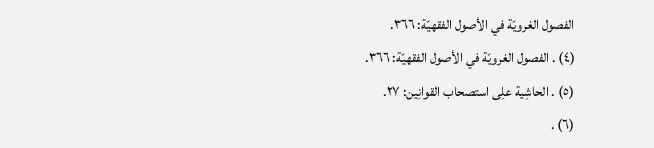الفصول الغرويّة في الأصول الفقهيّة: ٣٦٦.
(٤) . الفصول الغرويّة في الأصول الفقهيّة: ٣٦٦.
(٥) . الحاشِیة علِی استصحاب القوانِین: ٢٧.
(٦) .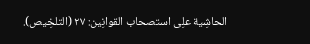الحاشِیة علِی استصحاب القوانِین: ٢٧ (التلخِیص).